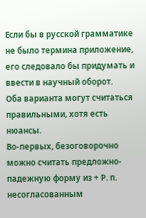Если бы в русской грамматике не было термина приложение, его следовало бы придумать и ввести в научный оборот.
Оба варианта могут считаться правильными, хотя есть нюансы.
Во-первых, безоговорочно можно считать предложно-падежную форму из + Р. п. несогласованным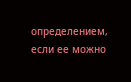определением, если ее можно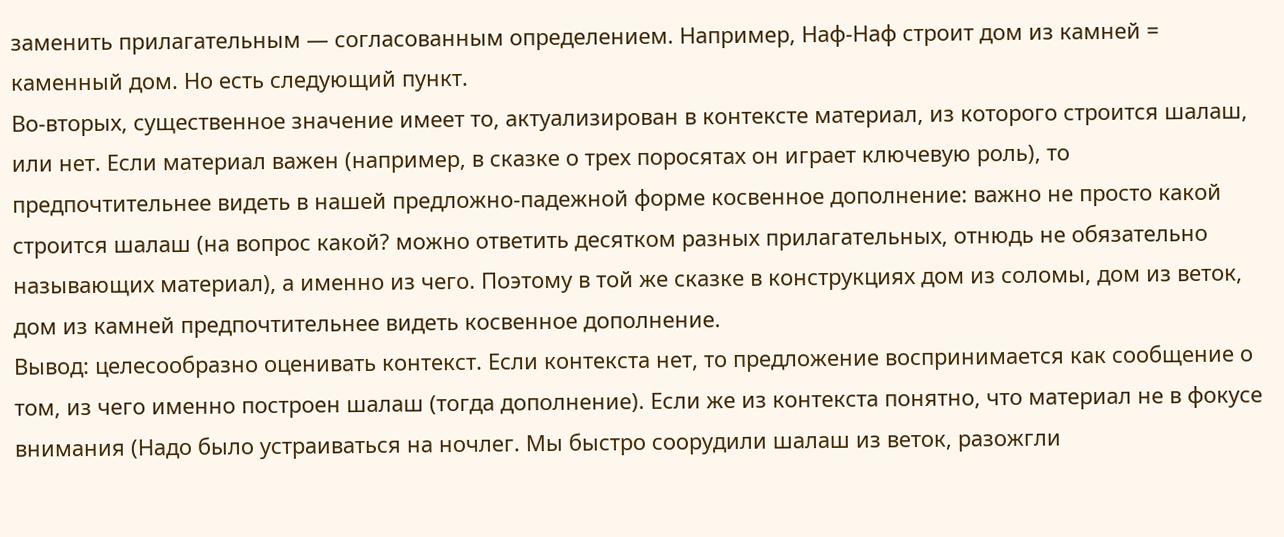заменить прилагательным — согласованным определением. Например, Наф-Наф строит дом из камней = каменный дом. Но есть следующий пункт.
Во-вторых, существенное значение имеет то, актуализирован в контексте материал, из которого строится шалаш, или нет. Если материал важен (например, в сказке о трех поросятах он играет ключевую роль), то предпочтительнее видеть в нашей предложно-падежной форме косвенное дополнение: важно не просто какой строится шалаш (на вопрос какой? можно ответить десятком разных прилагательных, отнюдь не обязательно называющих материал), а именно из чего. Поэтому в той же сказке в конструкциях дом из соломы, дом из веток, дом из камней предпочтительнее видеть косвенное дополнение.
Вывод: целесообразно оценивать контекст. Если контекста нет, то предложение воспринимается как сообщение о том, из чего именно построен шалаш (тогда дополнение). Если же из контекста понятно, что материал не в фокусе внимания (Надо было устраиваться на ночлег. Мы быстро соорудили шалаш из веток, разожгли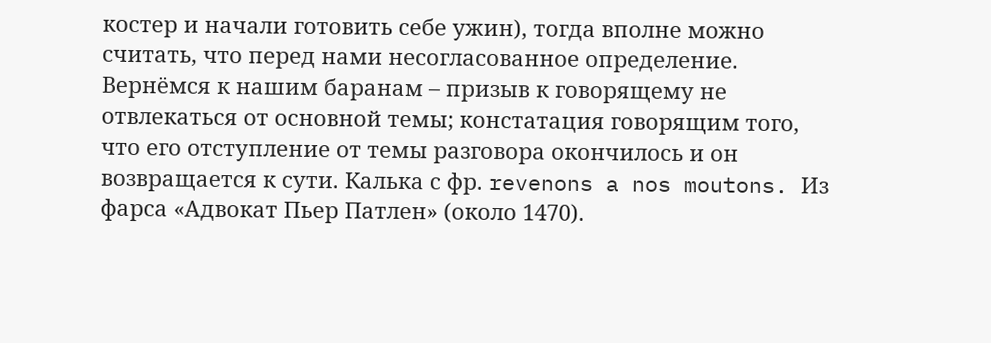костер и начали готовить себе ужин), тогда вполне можно считать, что перед нами несогласованное определение.
Вернёмся к нашим баранам – призыв к говорящему не отвлекаться от основной темы; констатация говорящим того, что его отступление от темы разговора окончилось и он возвращается к сути. Калька с фр. revenons a nos moutons. Из фарса «Адвокат Пьер Патлен» (около 1470).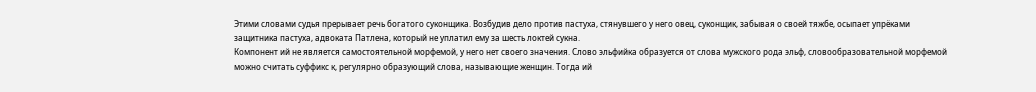Этими словами судья прерывает речь богатого суконщика. Возбудив дело против пастуха, стянувшего у него овец, суконщик, забывая о своей тяжбе, осыпает упрёками защитника пастуха, адвоката Патлена, который не уплатил ему за шесть локтей сукна.
Компонент ий не является самостоятельной морфемой, у него нет своего значения. Слово эльфийка образуется от слова мужского рода эльф, словообразовательной морфемой можно считать суффикс к, регулярно образующий слова, называющие женщин. Тогда ий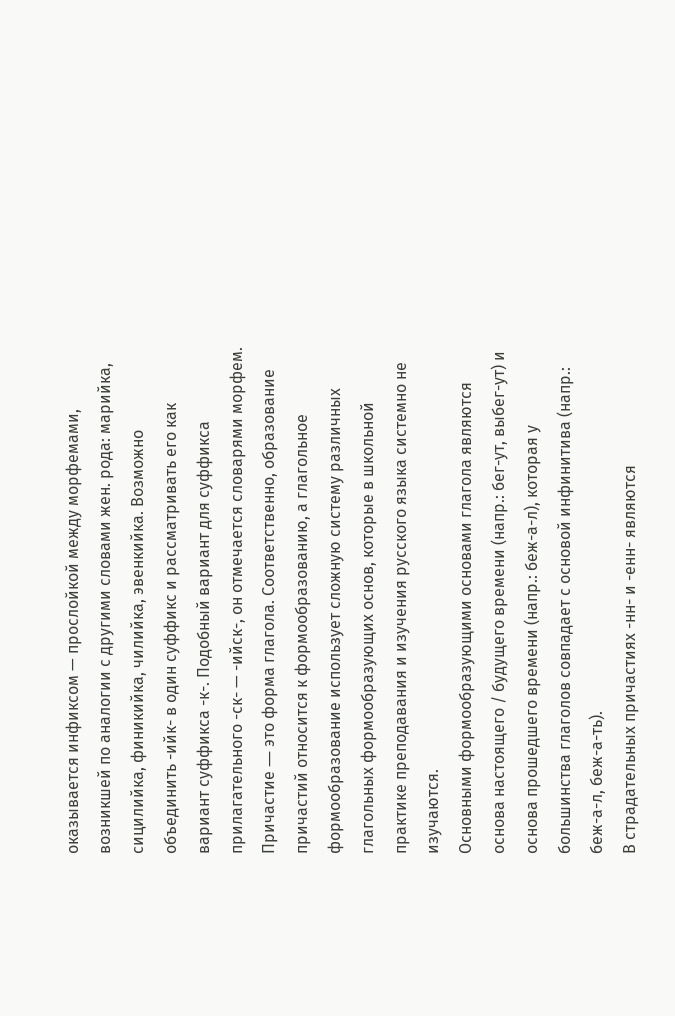оказывается инфиксом — прослойкой между морфемами, возникшей по аналогии с другими словами жен. рода: марийка, сицилийка, финикийка, чилийка, эвенкийка. Возможно объединить -ийк- в один суффикс и рассматривать его как вариант суффикса -к-. Подобный вариант для суффикса прилагательного -ск- — -ийск-, он отмечается словарями морфем.
Причастие ― это форма глагола. Соответственно, образование причастий относится к формообразованию, а глагольное формообразование использует сложную систему различных глагольных формообразующих основ, которые в школьной практике преподавания и изучения русского языка системно не изучаются.
Основными формообразующими основами глагола являются основа настоящего / будущего времени (напр.: бег-ут, выбег-ут) и основа прошедшего времени (напр.: беж-а-л), которая у большинства глаголов совпадает с основой инфинитива (напр.: беж-а-л, беж-а-ть).
В страдательных причастиях -нн- и -енн- являются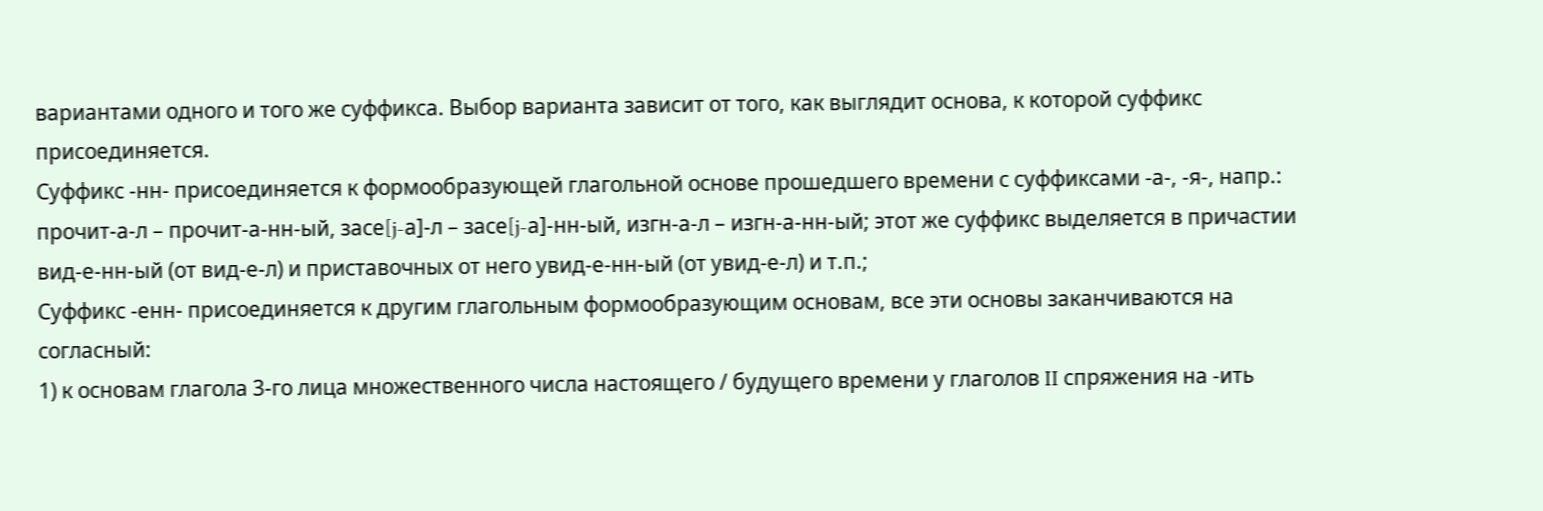вариантами одного и того же суффикса. Выбор варианта зависит от того, как выглядит основа, к которой суффикс присоединяется.
Суффикс -нн- присоединяется к формообразующей глагольной основе прошедшего времени с суффиксами -а-, -я-, напр.: прочит-а-л – прочит-а-нн-ый, засе[j-а]-л – засе[j-а]-нн-ый, изгн-а-л – изгн-а-нн-ый; этот же суффикс выделяется в причастии вид-е-нн-ый (от вид-е-л) и приставочных от него увид-е-нн-ый (от увид-е-л) и т.п.;
Суффикс -енн- присоединяется к другим глагольным формообразующим основам, все эти основы заканчиваются на согласный:
1) к основам глагола 3-го лица множественного числа настоящего / будущего времени у глаголов II спряжения на -ить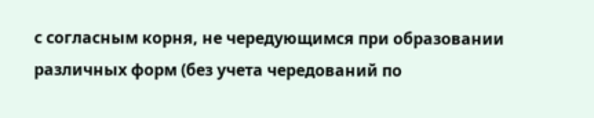с согласным корня, не чередующимся при образовании различных форм (без учета чередований по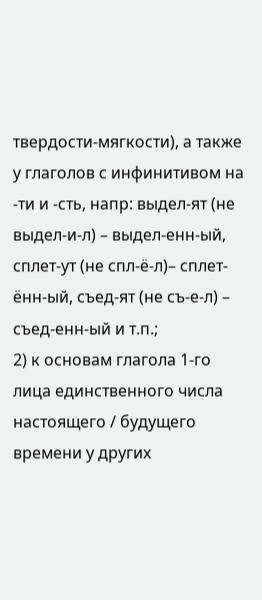твердости-мягкости), а также у глаголов с инфинитивом на -ти и -сть, напр: выдел-ят (не выдел-и-л) – выдел-енн-ый, сплет-ут (не спл-ё-л)– сплет-ённ-ый, съед-ят (не съ-е-л) – съед-енн-ый и т.п.;
2) к основам глагола 1-го лица единственного числа настоящего / будущего времени у других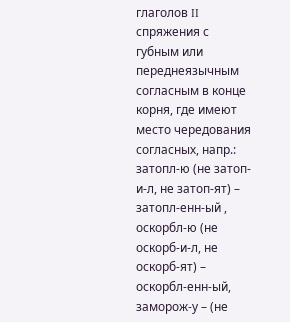глаголов II спряжения с губным или переднеязычным согласным в конце корня, где имеют место чередования согласных, напр.: затопл-ю (не затоп-и-л, не затоп-ят) – затопл-енн-ый , оскорбл-ю (не оскорб-и-л, не оскорб-ят) – оскорбл-енн-ый, заморож-у – (не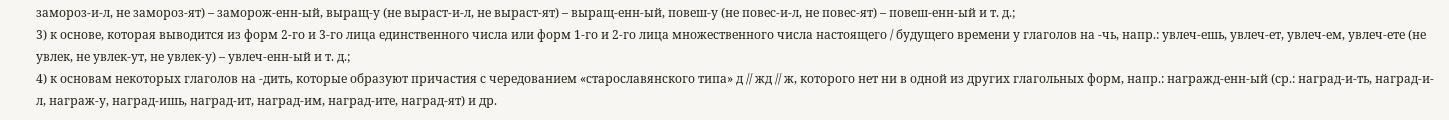замороз-и-л, не замороз-ят) – заморож-енн-ый, выращ-у (не выраст-и-л, не выраст-ят) – выращ-енн-ый, повеш-у (не повес-и-л, не повес-ят) – повеш-енн-ый и т. д.;
3) к основе, которая выводится из форм 2-го и 3-го лица единственного числа или форм 1-го и 2-го лица множественного числа настоящего / будущего времени у глаголов на -чь, напр.: увлеч-ешь, увлеч-ет, увлеч-ем, увлеч-ете (не увлек, не увлек-ут, не увлек-у) – увлеч-енн-ый и т. д.;
4) к основам некоторых глаголов на -дить, которые образуют причастия с чередованием «старославянского типа» д // жд // ж, которого нет ни в одной из других глагольных форм, напр.: награжд-енн-ый (ср.: наград-и-ть, наград-и-л, награж-у, наград-ишь, наград-ит, наград-им, наград-ите, наград-ят) и др.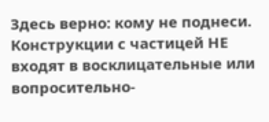Здесь верно: кому не поднеси.
Конструкции с частицей НЕ входят в восклицательные или вопросительно-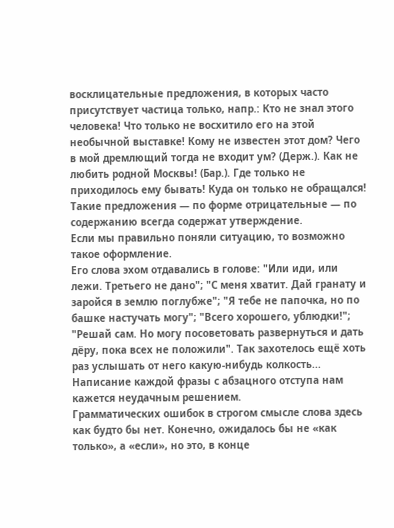восклицательные предложения, в которых часто присутствует частица только, напр.: Кто не знал этого человека! Что только не восхитило его на этой необычной выставке! Кому не известен этот дом? Чего в мой дремлющий тогда не входит ум? (Держ.). Как не любить родной Москвы! (Бар.). Где только не приходилось ему бывать! Куда он только не обращался!
Такие предложения — по форме отрицательные — по содержанию всегда содержат утверждение.
Если мы правильно поняли ситуацию, то возможно такое оформление.
Его слова эхом отдавались в голове: "Или иди, или лежи. Третьего не дано"; "С меня хватит. Дай гранату и заройся в землю поглубже"; "Я тебе не папочка, но по башке настучать могу"; "Всего хорошего, ублюдки!"; "Решай сам. Но могу посоветовать развернуться и дать дёру, пока всех не положили". Так захотелось ещё хоть раз услышать от него какую-нибудь колкость...
Написание каждой фразы с абзацного отступа нам кажется неудачным решением.
Грамматических ошибок в строгом смысле слова здесь как будто бы нет. Конечно, ожидалось бы не «как только», а «если», но это, в конце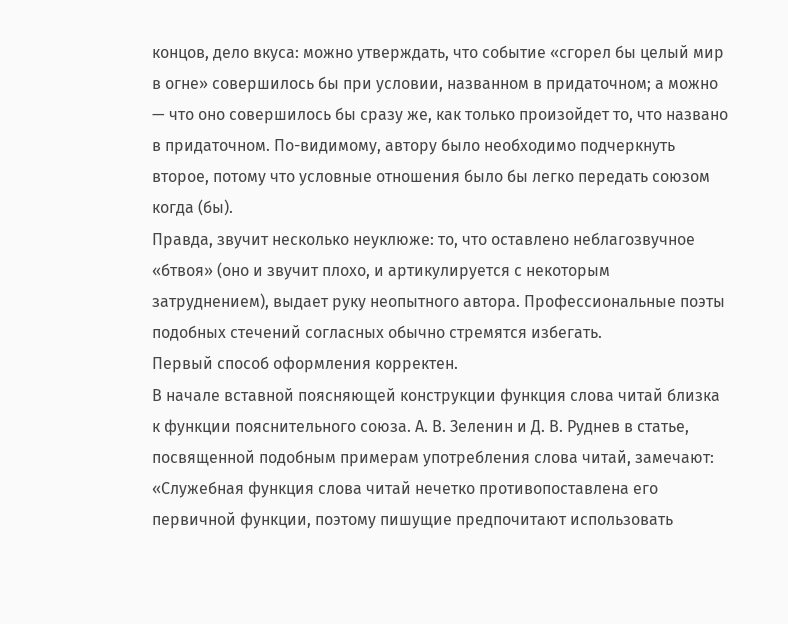концов, дело вкуса: можно утверждать, что событие «сгорел бы целый мир в огне» совершилось бы при условии, названном в придаточном; а можно — что оно совершилось бы сразу же, как только произойдет то, что названо в придаточном. По-видимому, автору было необходимо подчеркнуть второе, потому что условные отношения было бы легко передать союзом когда (бы).
Правда, звучит несколько неуклюже: то, что оставлено неблагозвучное «бтвоя» (оно и звучит плохо, и артикулируется с некоторым затруднением), выдает руку неопытного автора. Профессиональные поэты подобных стечений согласных обычно стремятся избегать.
Первый способ оформления корректен.
В начале вставной поясняющей конструкции функция слова читай близка к функции пояснительного союза. А. В. Зеленин и Д. В. Руднев в статье, посвященной подобным примерам употребления слова читай, замечают: «Служебная функция слова читай нечетко противопоставлена его первичной функции, поэтому пишущие предпочитают использовать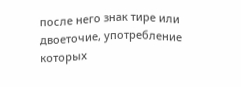после него знак тире или двоеточие, употребление которых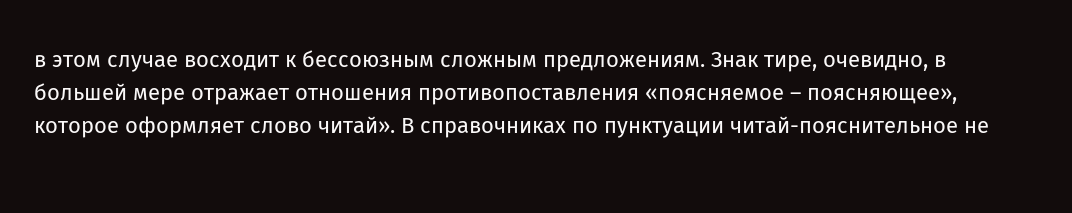в этом случае восходит к бессоюзным сложным предложениям. Знак тире, очевидно, в большей мере отражает отношения противопоставления «поясняемое – поясняющее», которое оформляет слово читай». В справочниках по пунктуации читай-пояснительное не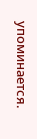упоминается.